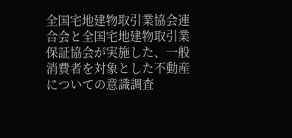全国宅地建物取引業協会連合会と全国宅地建物取引業保証協会が実施した、一般消費者を対象とした不動産についての意識調査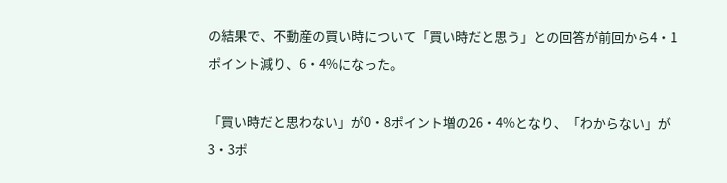の結果で、不動産の買い時について「買い時だと思う」との回答が前回から4・1ポイント減り、6・4%になった。

「買い時だと思わない」が0・8ポイント増の26・4%となり、「わからない」が3・3ポ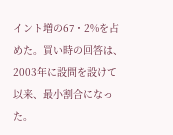イント増の67・2%を占めた。買い時の回答は、2003年に設問を設けて以来、最小割合になった。